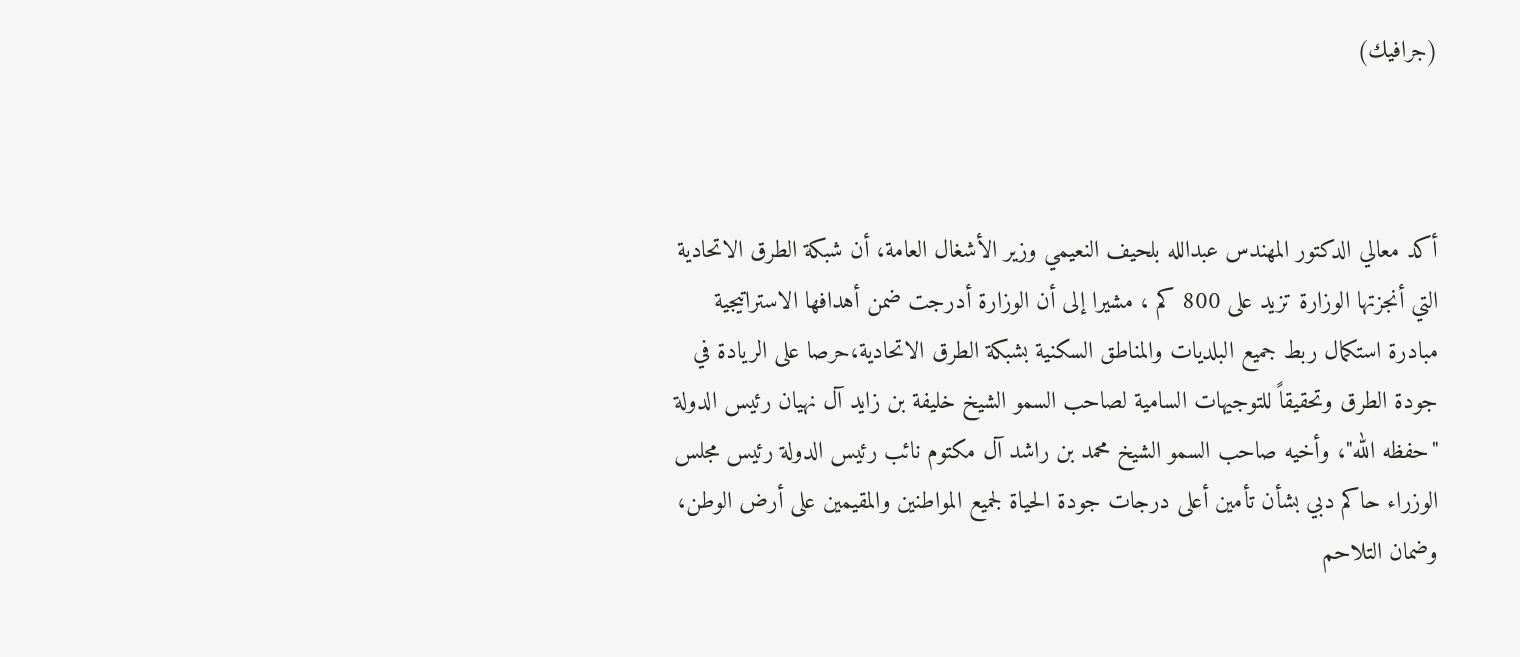(جرافيك)



أكد معالي الدكتور المهندس عبدالله بلحيف النعيمي وزير الأشغال العامة، أن شبكة الطرق الاتحادية التي أنجزتها الوزارة تزيد على 800 كم ، مشيرا إلى أن الوزارة أدرجت ضمن أهدافها الاستراتيجية مبادرة استكمال ربط جميع البلديات والمناطق السكنية بشبكة الطرق الاتحادية،حرصا على الريادة في جودة الطرق وتحقيقاً للتوجيهات السامية لصاحب السمو الشيخ خليفة بن زايد آل نهيان رئيس الدولة "حفظه الله"، وأخيه صاحب السمو الشيخ محمد بن راشد آل مكتوم نائب رئيس الدولة رئيس مجلس الوزراء حاكم دبي بشأن تأمين أعلى درجات جودة الحياة لجميع المواطنين والمقيمين على أرض الوطن، وضمان التلاحم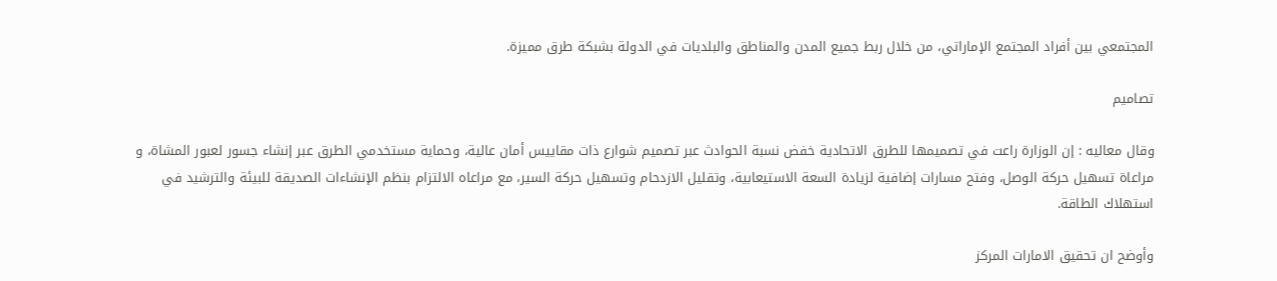المجتمعي بين أفراد المجتمع الإماراتي، من خلال ربط جميع المدن والمناطق والبلديات في الدولة بشبكة طرق مميزة.

تصاميم

وقال معاليه : إن الوزارة راعت في تصميمها للطرق الاتحادية خفض نسبة الحوادث عبر تصميم شوارع ذات مقاييس أمان عالية، وحماية مستخدمي الطرق عبر إنشاء جسور لعبور المشاة، و مراعاة تسهيل حركة الوصل، وفتح مسارات إضافية لزيادة السعة الاستيعابية، وتقليل الازدحام وتسهيل حركة السير، مع مراعاه الالتزام بنظم الإنشاءات الصديقة للبيئة والترشيد في استهلاك الطاقة.

وأوضح ان تحقيق الامارات المركز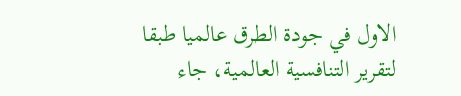الاول في جودة الطرق عالميا طبقا لتقرير التنافسية العالمية، جاء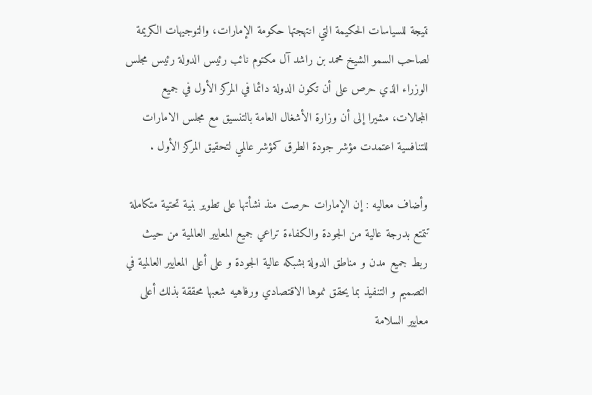نتيجة للسياسات الحكيمة التي انتهجتها حكومة الإمارات، والتوجيهات الكريمة لصاحب السمو الشيخ محمد بن راشد آل مكتوم نائب رئيس الدولة رئيس مجلس الوزراء الذي حرص على أن تكون الدولة دائما في المركز الأول في جميع المجالات، مشيرا إلى أن وزارة الأشغال العامة بالتنسيق مع مجلس الامارات للتنافسية اعتمدت مؤشر جودة الطرق كمؤشر عالمي لتحقيق المركز الأول .

وأضاف معاليه : إن الإمارات حرصت منذ نشأتها على تطوير بنية تحتية متكاملة تتمتع بدرجة عالية من الجودة والكفاءة تراعي جميع المعايير العالمية من حيث ربط جميع مدن و مناطق الدولة بشبكه عالية الجودة و على أعلى المعايير العالمية في التصميم و التنفيذ بما يحقق نموها الاقتصادي ورفاهيه شعبها محققة بذلك أعلى معايير السلامة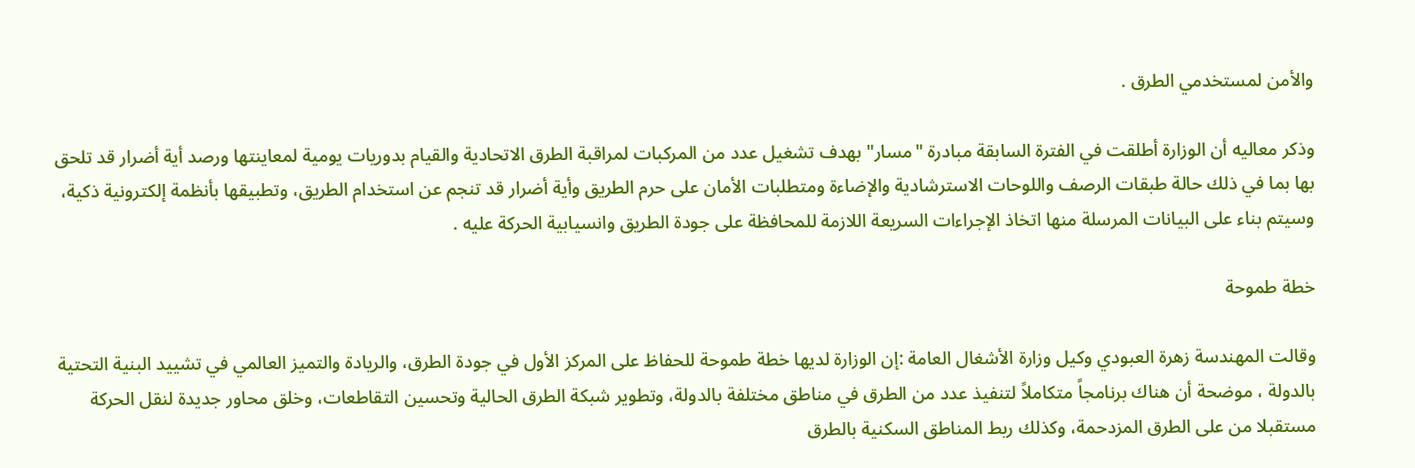والأمن لمستخدمي الطرق .

وذكر معاليه أن الوزارة أطلقت في الفترة السابقة مبادرة "مسار" بهدف تشغيل عدد من المركبات لمراقبة الطرق الاتحادية والقيام بدوريات يومية لمعاينتها ورصد أية أضرار قد تلحق بها بما في ذلك حالة طبقات الرصف واللوحات الاسترشادية والإضاءة ومتطلبات الأمان على حرم الطريق وأية أضرار قد تنجم عن استخدام الطريق، وتطبيقها بأنظمة إلكترونية ذكية، وسيتم بناء على البيانات المرسلة منها اتخاذ الإجراءات السريعة اللازمة للمحافظة على جودة الطريق وانسيابية الحركة عليه .

خطة طموحة

وقالت المهندسة زهرة العبودي وكيل وزارة الأشغال العامة :إن الوزارة لديها خطة طموحة للحفاظ على المركز الأول في جودة الطرق، والريادة والتميز العالمي في تشييد البنية التحتية بالدولة ، موضحة أن هناك برنامجاً متكاملاً لتنفيذ عدد من الطرق في مناطق مختلفة بالدولة، وتطوير شبكة الطرق الحالية وتحسين التقاطعات، وخلق محاور جديدة لنقل الحركة مستقبلا من على الطرق المزدحمة، وكذلك ربط المناطق السكنية بالطرق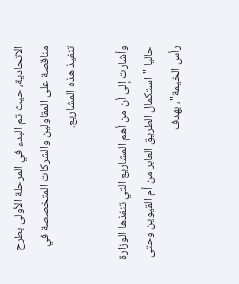الاتحادية، حيث تم البدء في المرحلة الأولى بطرح مناقصة على المقاولين والشركات المتخصصة في تنفيذ هذه المشاريع.

وأشارت إلى أن من أهم المشاريع التي تنفذها الوزارة حاليا "استكمال الطريق العابر من أم القيوين وحتى رأس الخيمة"، بهدف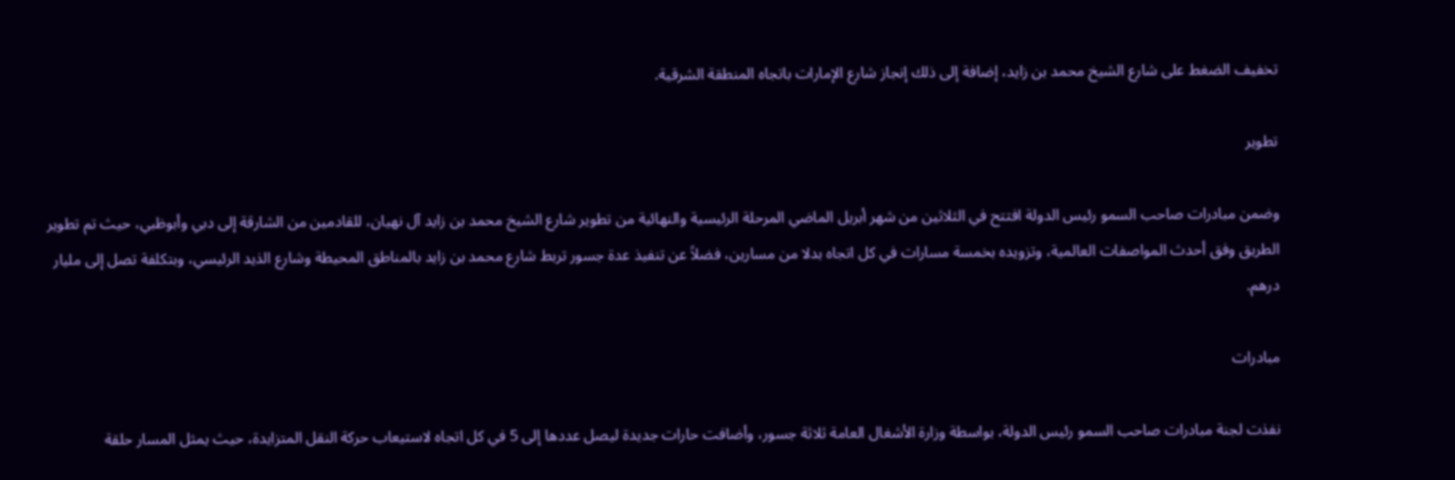تخفيف الضغط على شارع الشيخ محمد بن زايد، إضافة إلى ذلك إنجاز شارع الإمارات باتجاه المنطقة الشرقية.

تطوير

وضمن مبادرات صاحب السمو رئيس الدولة افتتح في الثلاثين من شهر أبريل الماضي المرحلة الرئيسية والنهائية من تطوير شارع الشيخ محمد بن زايد آل نهيان، للقادمين من الشارقة إلى دبي وأبوظبي، حيث تم تطوير الطريق وفق أحدث المواصفات العالمية، وتزويده بخمسة مسارات في كل اتجاه بدلا من مسارين، فضلاً عن تنفيذ عدة جسور تربط شارع محمد بن زايد بالمناطق المحيطة وشارع الذيد الرئيسي، وبتكلفة تصل إلى مليار درهم.

مبادرات

نفذت لجنة مبادرات صاحب السمو رئيس الدولة، بواسطة وزارة الأشغال العامة ثلاثة جسور، وأضافت حارات جديدة ليصل عددها إلى 5 في كل اتجاه لاستيعاب حركة النقل المتزايدة، حيث يمثل المسار حلقة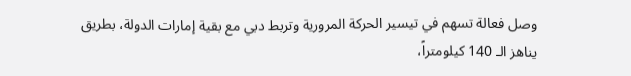وصل فعالة تسهم في تيسير الحركة المرورية وتربط دبي مع بقية إمارات الدولة، بطريق يناهز الـ 140 كيلومتراً،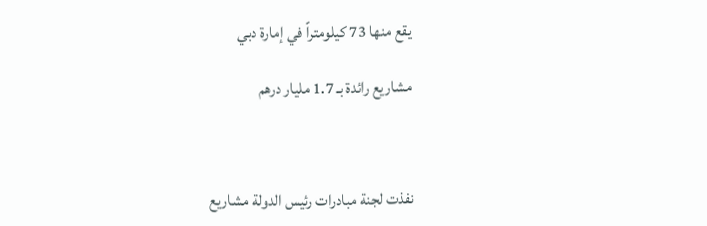يقع منها 73 كيلومتراً في إمارة دبي

مشاريع رائدة بـ 1.7 مليار درهم



نفذت لجنة مبادرات رئيس الدولة مشاريع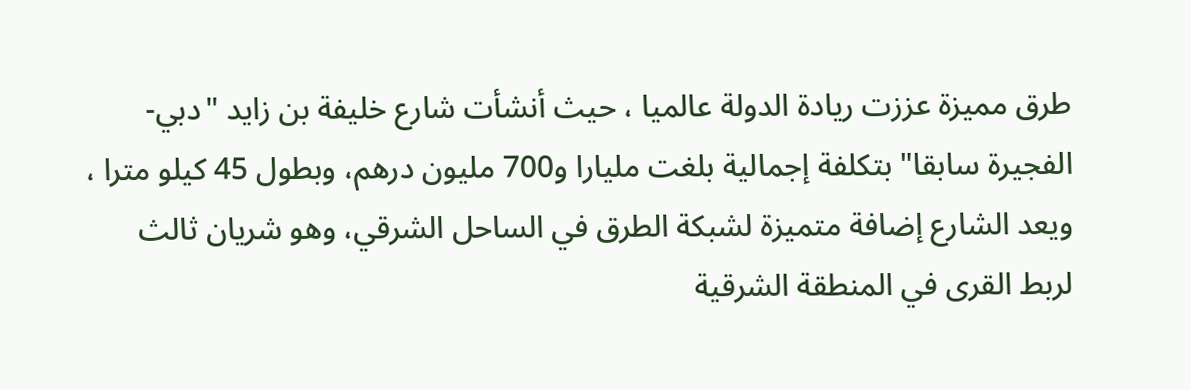طرق مميزة عززت ريادة الدولة عالميا ، حيث أنشأت شارع خليفة بن زايد "دبي- الفجيرة سابقا" بتكلفة إجمالية بلغت مليارا و700 مليون درهم، وبطول 45 كيلو مترا ، ويعد الشارع إضافة متميزة لشبكة الطرق في الساحل الشرقي، وهو شريان ثالث لربط القرى في المنطقة الشرقية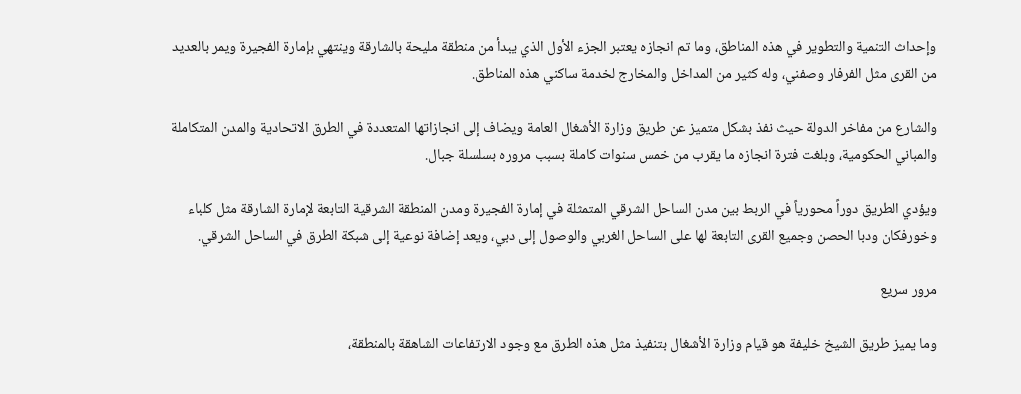وإحداث التنمية والتطوير في هذه المناطق، وما تم انجازه يعتبر الجزء الأول الذي يبدأ من منطقة مليحة بالشارقة وينتهي بإمارة الفجيرة ويمر بالعديد من القرى مثل الفرفار وصفني، وله كثير من المداخل والمخارج لخدمة ساكني هذه المناطق.

والشارع من مفاخر الدولة حيث نفذ بشكل متميز عن طريق وزارة الأشغال العامة ويضاف إلى انجازاتها المتعددة في الطرق الاتحادية والمدن المتكاملة والمباني الحكومية، وبلغت فترة انجازه ما يقرب من خمس سنوات كاملة بسبب مروره بسلسلة جبال.

ويؤدي الطريق دوراً محورياً في الربط بين مدن الساحل الشرقي المتمثلة في إمارة الفجيرة ومدن المنطقة الشرقية التابعة لإمارة الشارقة مثل كلباء وخورفكان ودبا الحصن وجميع القرى التابعة لها على الساحل الغربي والوصول إلى دبي، ويعد إضافة نوعية إلى شبكة الطرق في الساحل الشرقي.

مرور سريع

وما يميز طريق الشيخ خليفة هو قيام وزارة الأشغال بتنفيذ مثل هذه الطرق مع وجود الارتفاعات الشاهقة بالمنطقة،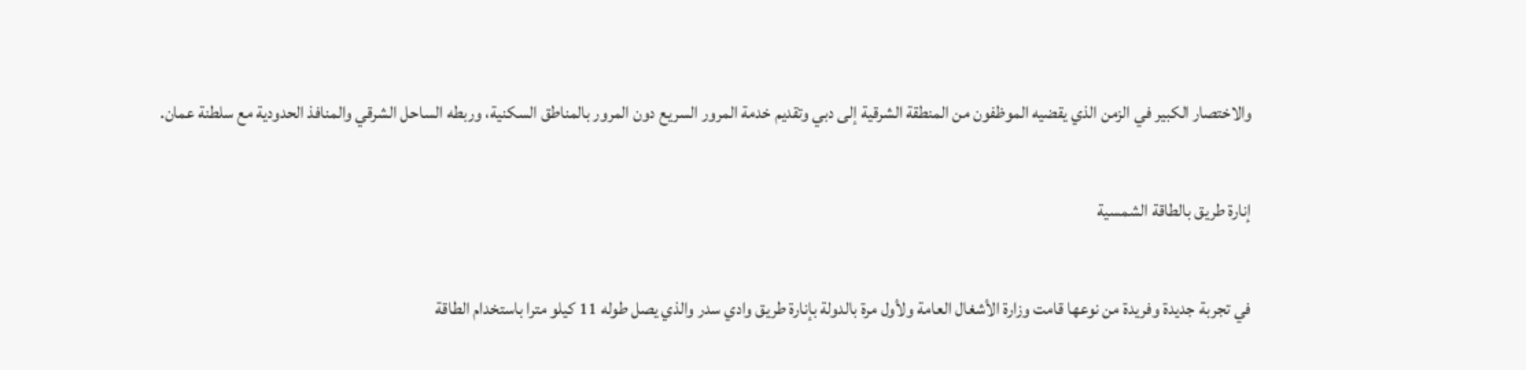والاختصار الكبير في الزمن الذي يقضيه الموظفون من المنطقة الشرقية إلى دبي وتقديم خدمة المرور السريع دون المرور بالمناطق السكنية، وربطه الساحل الشرقي والمنافذ الحدودية مع سلطنة عمان.

إنارة طريق بالطاقة الشمسية

في تجربة جديدة وفريدة من نوعها قامت وزارة الأشغال العامة ولأول مرة بالدولة بإنارة طريق وادي سدر والذي يصل طوله 11 كيلو مترا باستخدام الطاقة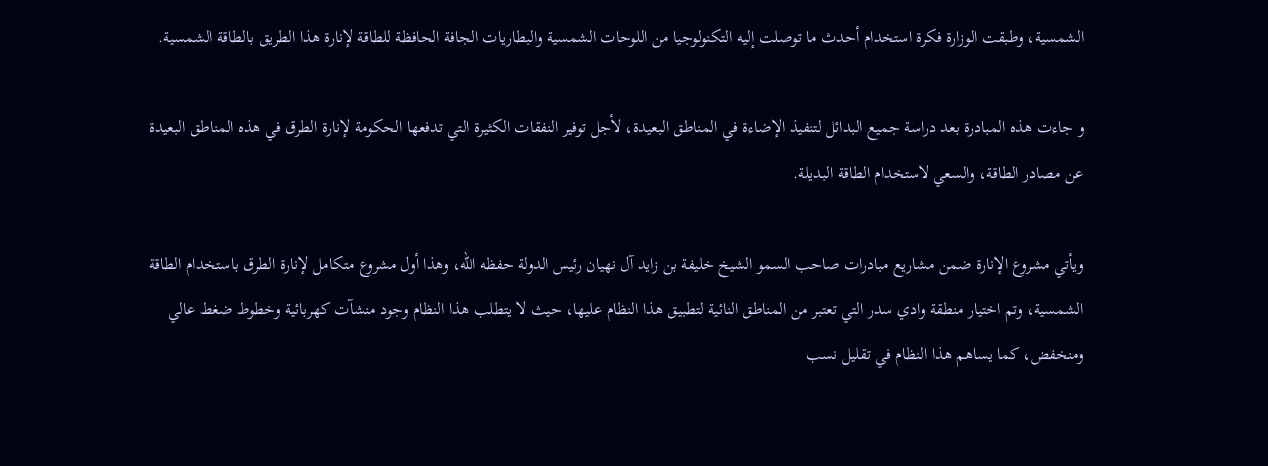الشمسية، وطبقت الوزارة فكرة استخدام أحدث ما توصلت إليه التكنولوجيا من اللوحات الشمسية والبطاريات الجافة الحافظة للطاقة لإنارة هذا الطريق بالطاقة الشمسية.

و جاءت هذه المبادرة بعد دراسة جميع البدائل لتنفيذ الإضاءة في المناطق البعيدة، لأجل توفير النفقات الكثيرة التي تدفعها الحكومة لإنارة الطرق في هذه المناطق البعيدة عن مصادر الطاقة، والسعي لاستخدام الطاقة البديلة.

ويأتي مشروع الإنارة ضمن مشاريع مبادرات صاحب السمو الشيخ خليفة بن زايد آل نهيان رئيس الدولة حفظه الله، وهذا أول مشروع متكامل لإنارة الطرق باستخدام الطاقة الشمسية، وتم اختيار منطقة وادي سدر التي تعتبر من المناطق النائية لتطبيق هذا النظام عليها، حيث لا يتطلب هذا النظام وجود منشآت كهربائية وخطوط ضغط عالي ومنخفض، كما يساهم هذا النظام في تقليل نسب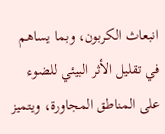انبعاث الكربون، وبما يساهم في تقليل الأثر البيئي للضوء على المناطق المجاورة، ويتميز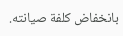بانخفاض كلفة صيانته.